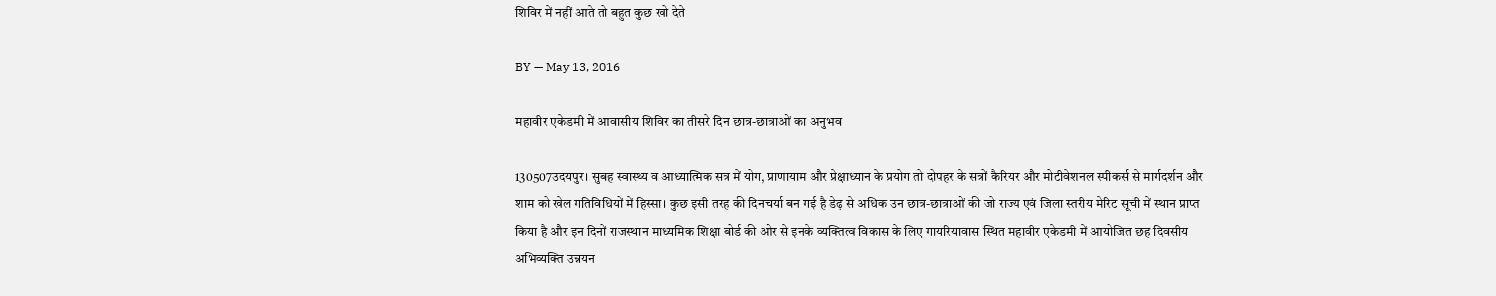शिविर में नहीं आते तो बहुत कुछ खो देते

BY — May 13, 2016

महावीर एकेडमी में आवासीय शिविर का तीसरे दिन छात्र-छात्राओं का अनुभव

130507उदयपुर। सुबह स्वास्थ्य व आध्यात्मिक सत्र में योग, प्राणायाम और प्रेक्षाध्यान के प्रयोग तो दोपहर के सत्रों कैरियर और मोटीवेशनल स्पीकर्स से मार्गदर्शन और शाम को खेल गतिविधियों में हिस्सा। कुछ इसी तरह की दिनचर्या बन गई है डेढ़ से अधिक उन छात्र-छात्राओं की जो राज्य एवं जिला स्तरीय मेरिट सूची में स्थान प्राप्त किया है और इन दिनों राजस्थान माध्यमिक शिक्षा बोर्ड की ओर से इनके व्यक्तित्व विकास के लिए गायरियावास स्थित महावीर एकेडमी में आयोजित छह दिवसीय अभिव्यक्ति उन्नयन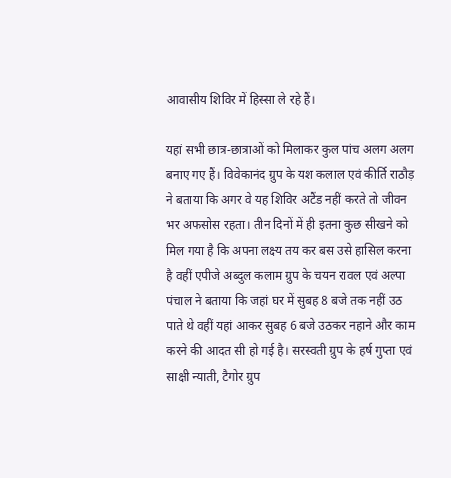आवासीय शिविर में हिस्सा ले रहे हैं।

यहां सभी छात्र-छात्राओं को मिलाकर कुल पांच अलग अलग बनाए गए हैं। विवेकानंद ग्रुप के यश कलाल एवं कीर्ति राठौड़ ने बताया कि अगर वे यह शिविर अटैंड नहीं करते तो जीवन भर अफसोस रहता। तीन दिनों में ही इतना कुछ सीखने को मिल गया है कि अपना लक्ष्य तय कर बस उसे हासिल करना है वहीं एपीजे अब्दुल कलाम ग्रुप के चयन रावल एवं अल्पा पंचाल ने बताया कि जहां घर में सुबह 8 बजे तक नहीं उठ पाते थे वहीं यहां आकर सुबह 6 बजे उठकर नहाने और काम करने की आदत सी हो गई है। सरस्वती ग्रुप के हर्ष गुप्ता एवं साक्षी न्याती, टैगोर ग्रुप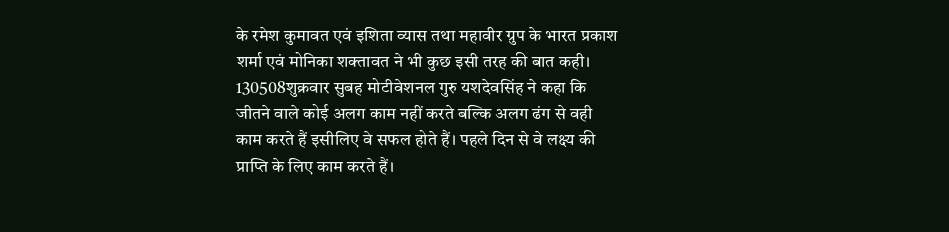के रमेश कुमावत एवं इशिता व्यास तथा महावीर ग्रुप के भारत प्रकाश शर्मा एवं मोनिका शक्तावत ने भी कुछ इसी तरह की बात कही।
130508शुक्रवार सुबह मोटीवेशनल गुरु यशदेवसिंह ने कहा कि जीतने वाले कोई अलग काम नहीं करते बल्कि अलग ढंग से वही काम करते हैं इसीलिए वे सफल होते हैं। पहले दिन से वे लक्ष्य की प्राप्ति के लिए काम करते हैं।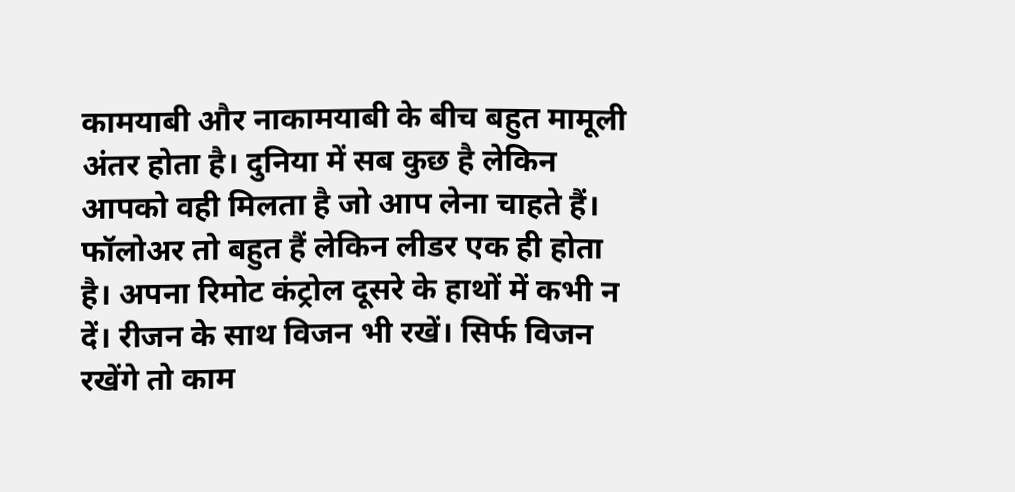कामयाबी और नाकामयाबी के बीच बहुत मामूली अंतर होता है। दुनिया में सब कुछ है लेकिन आपको वही मिलता है जो आप लेना चाहते हैं। फॉलोअर तो बहुत हैं लेकिन लीडर एक ही होता है। अपना रिमोट कंट्रोल दूसरे के हाथों में कभी न दें। रीजन के साथ विजन भी रखें। सिर्फ विजन रखेंगे तो काम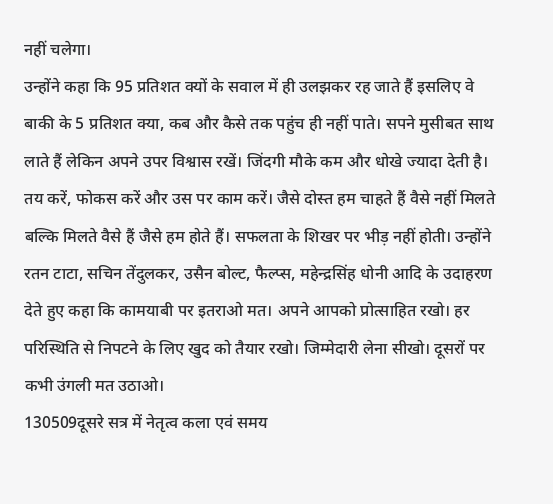नहीं चलेगा।
उन्होंने कहा कि 95 प्रतिशत क्यों के सवाल में ही उलझकर रह जाते हैं इसलिए वे बाकी के 5 प्रतिशत क्या, कब और कैसे तक पहुंच ही नहीं पाते। सपने मुसीबत साथ लाते हैं लेकिन अपने उपर विश्वास रखें। जिंदगी मौके कम और धोखे ज्यादा देती है। तय करें, फोकस करें और उस पर काम करें। जैसे दोस्त हम चाहते हैं वैसे नहीं मिलते बल्कि मिलते वैसे हैं जैसे हम होते हैं। सफलता के शिखर पर भीड़ नहीं होती। उन्होंने रतन टाटा, सचिन तेंदुलकर, उसैन बोल्ट, फैल्प्स, महेन्द्रसिंह धोनी आदि के उदाहरण देते हुए कहा कि कामयाबी पर इतराओ मत। अपने आपको प्रोत्साहित रखो। हर परिस्थिति से निपटने के लिए खुद को तैयार रखो। जिम्मेदारी लेना सीखो। दूसरों पर कभी उंगली मत उठाओ।
130509दूसरे सत्र में नेतृत्व कला एवं समय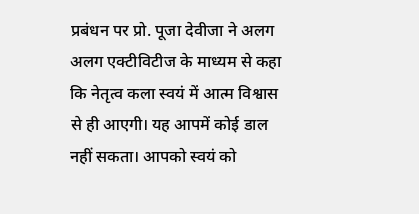प्रबंधन पर प्रो. पूजा देवीजा ने अलग अलग एक्टीविटीज के माध्यम से कहा कि नेतृत्व कला स्वयं में आत्म विश्वास से ही आएगी। यह आपमें कोई डाल नहीं सकता। आपको स्वयं को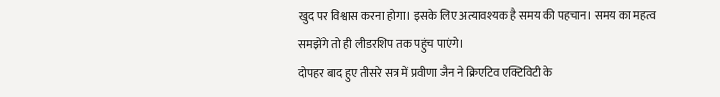खुद पर विश्वास करना होगा। इसके लिए अत्यावश्यक है समय की पहचान। समय का महत्व समझेंगे तो ही लीडरशिप तक पहुंच पाएंगे।
दोपहर बाद हुए तीसरे सत्र में प्रवीणा जैन ने क्रिएटिव एक्टिविटी के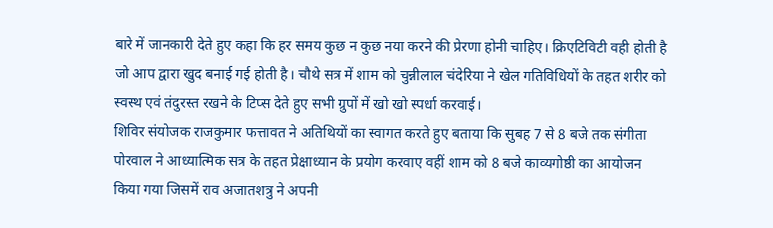बारे में जानकारी देते हुए कहा कि हर समय कुछ न कुछ नया करने की प्रेरणा होनी चाहिए। क्रिएटिविटी वही होती है जो आप द्वारा खुद बनाई गई होती है। चौथे सत्र में शाम को चुन्नीलाल चंदेरिया ने खेल गतिविधियों के तहत शरीर को स्वस्थ एवं तंदुरस्त रखने के टिप्स देते हुए सभी ग्रुपों में खो खो स्पर्धा करवाई।
शिविर संयोजक राजकुमार फत्तावत ने अतिथियों का स्वागत करते हुए बताया कि सुबह 7 से 8 बजे तक संगीता पोरवाल ने आध्यात्मिक सत्र के तहत प्रेक्षाध्यान के प्रयोग करवाए वहीं शाम को 8 बजे काव्यगोष्ठी का आयोजन किया गया जिसमें राव अजातशत्रु ने अपनी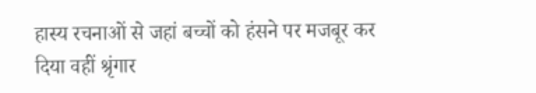हास्य रचनाओं से जहां बच्चों को हंसने पर मजबूर कर दिया वहीं श्रृंगार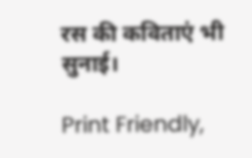रस की कविताएं भी सुनाई।

Print Friendly,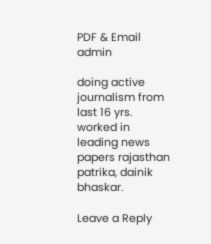PDF & Email
admin

doing active journalism from last 16 yrs. worked in leading news papers rajasthan patrika, dainik bhaskar.

Leave a Reply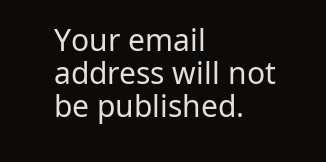Your email address will not be published.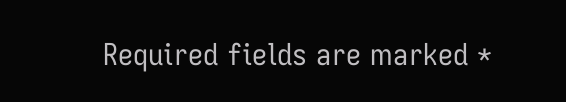Required fields are marked *